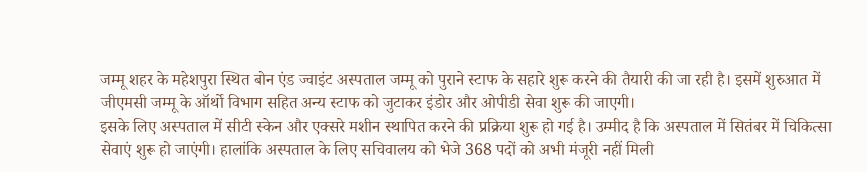जम्मू शहर के महेशपुरा स्थित बोन एंड ज्वाइंट अस्पताल जम्मू को पुराने स्टाफ के सहारे शुरू करने की तैयारी की जा रही है। इसमें शुरुआत में जीएमसी जम्मू के ऑर्थो विभाग सहित अन्य स्टाफ को जुटाकर इंडोर और ओपीडी सेवा शुरू की जाएगी।
इसके लिए अस्पताल में सीटी स्केन और एक्सरे मशीन स्थापित करने की प्रक्रिया शुरू हो गई है। उम्मीद है कि अस्पताल में सितंबर में चिकित्सा सेवाएं शुरू हो जाएंगी। हालांकि अस्पताल के लिए सचिवालय को भेजे 368 पदों को अभी मंजूरी नहीं मिली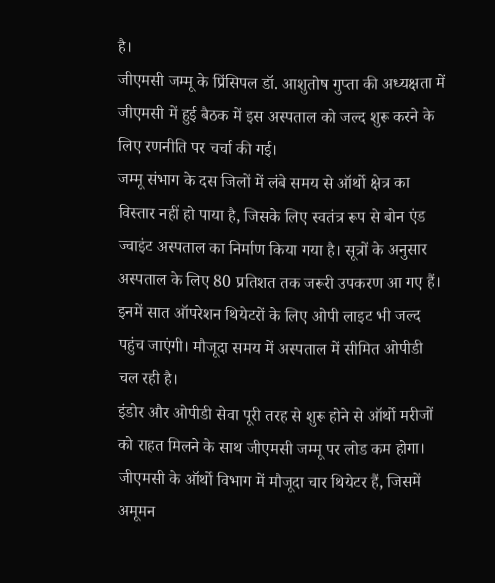है।
जीएमसी जम्मू के प्रिंसिपल डॉ. आशुतोष गुप्ता की अध्यक्षता में जीएमसी में हुई बैठक में इस अस्पताल को जल्द शुरू करने के लिए रणनीति पर चर्चा की गई।
जम्मू संभाग के दस जिलों में लंबे समय से ऑर्थो क्षेत्र का विस्तार नहीं हो पाया है, जिसके लिए स्वतंत्र रूप से बोन एंड ज्वाइंट अस्पताल का निर्माण किया गया है। सूत्रों के अनुसार अस्पताल के लिए 80 प्रतिशत तक जरूरी उपकरण आ गए हैं। इनमें सात ऑपरेशन थियेटरों के लिए ओपी लाइट भी जल्द पहुंच जाएंगी। मौजूदा समय में अस्पताल में सीमित ओपीडी चल रही है।
इंडोर और ओपीडी सेवा पूरी तरह से शुरू होने से ऑर्थो मरीजों को राहत मिलने के साथ जीएमसी जम्मू पर लोड कम होगा। जीएमसी के ऑर्थो विभाग में मौजूदा चार थियेटर हैं, जिसमें अमूमन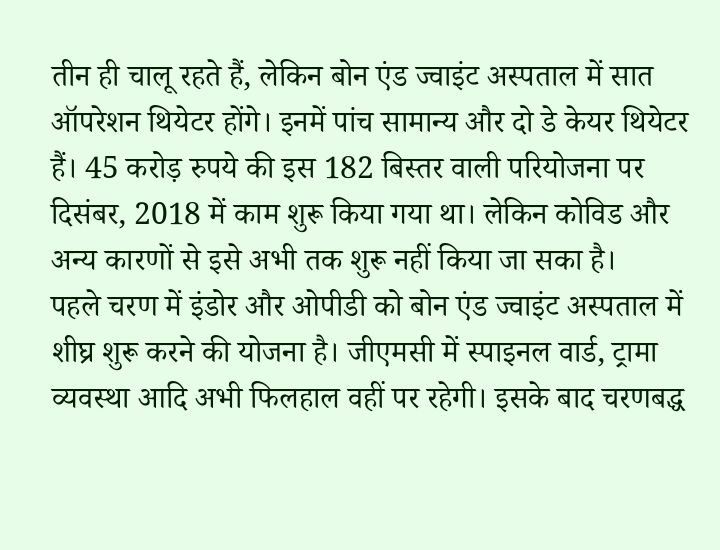तीन ही चालू रहते हैं, लेकिन बोन एंड ज्वाइंट अस्पताल में सात ऑपरेशन थियेटर होंगे। इनमें पांच सामान्य और दो डे केयर थियेटर हैं। 45 करोड़ रुपये की इस 182 बिस्तर वाली परियोजना पर दिसंबर, 2018 में काम शुरू किया गया था। लेकिन कोविड और अन्य कारणों से इसे अभी तक शुरू नहीं किया जा सका है।
पहले चरण में इंडोर और ओपीडी को बोन एंड ज्वाइंट अस्पताल में शीघ्र शुरू करने की योजना है। जीएमसी में स्पाइनल वार्ड, ट्रामा व्यवस्था आदि अभी फिलहाल वहीं पर रहेगी। इसके बाद चरणबद्ध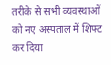तरीके से सभी व्यवस्थाओं को नए अस्पताल में शिफ्ट कर दिया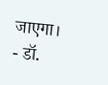जाएगा।
- डॉ.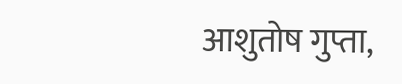आशुतोष गुप्ता,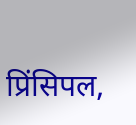प्रिंसिपल,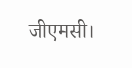जीएमसी।